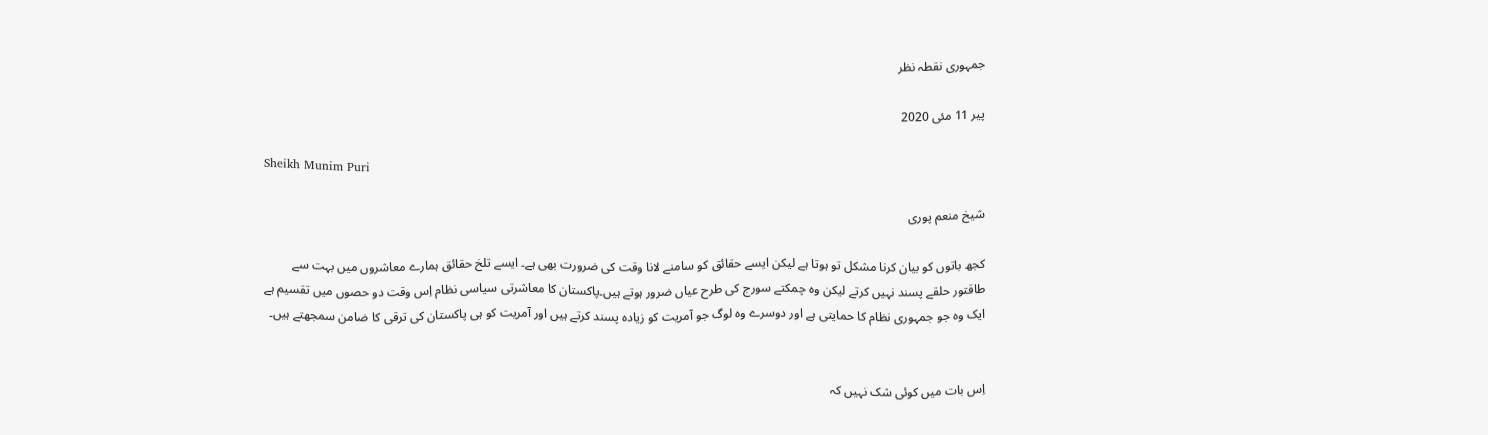جمہوری نقطہ نظر

پیر 11 مئی 2020

Sheikh Munim Puri

شیخ منعم پوری

کجھ باتوں کو بیان کرنا مشکل تو ہوتا ہے لیکن ایسے حقائق کو سامنے لانا وقت کی ضرورت بھی ہے۔ ایسے تلخ حقائق ہمارے معاشروں میں بہت سے طاقتور حلقے پسند نہیں کرتے لیکن وہ چمکتے سورج کی طرح عیاں ضرور ہوتے ہیں۔پاکستان کا معاشرتی سیاسی نظام اِس وقت دو حصوں میں تقسیم ہے ایک وہ جو جمہوری نظام کا حمایتی ہے اور دوسرے وہ لوگ جو آمریت کو زیادہ پسند کرتے ہیں اور آمریت کو ہی پاکستان کی ترقی کا ضامن سمجھتے ہیں۔


اِس بات میں کوئی شک نہیں کہ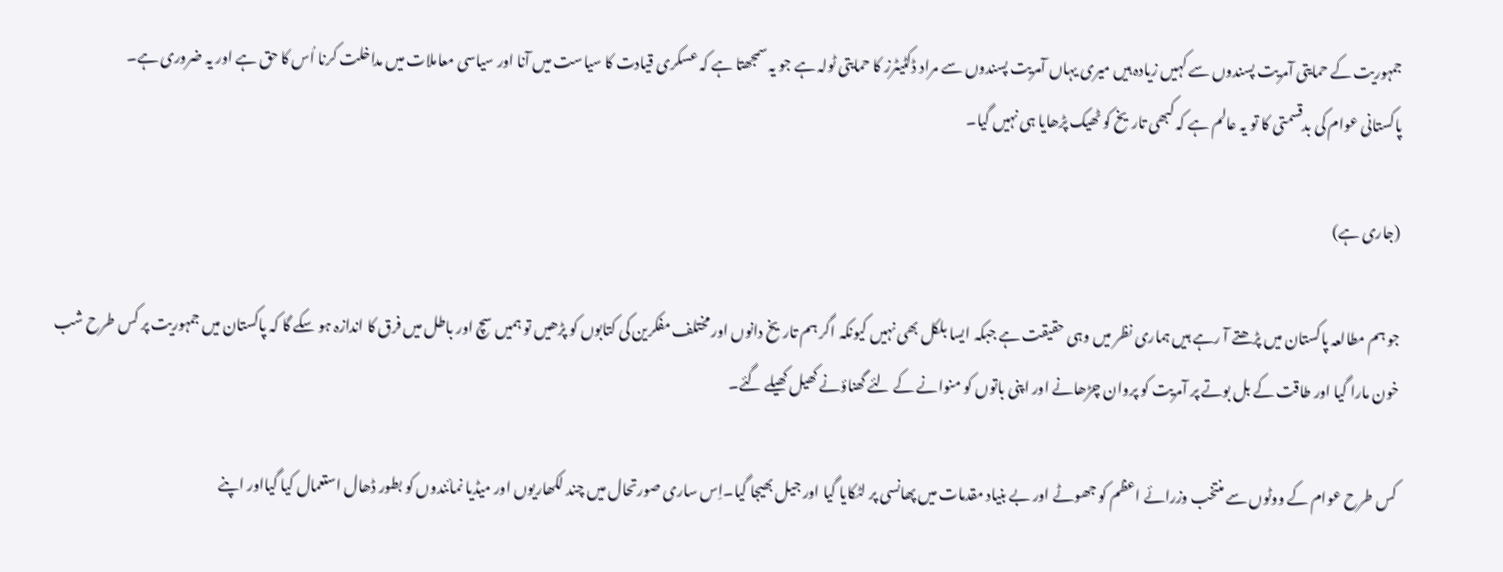جمہوریت کے حمایتی آمریت پسندوں سے کہیں زیادہ ہیں میری یہاں آمریت پسندوں سے مراد ڈکٹیٹرز کا حمایتی ٹولہ ہے جو یہ سمجھتا ہے کہ عسکری قیادت کا سیاست میں آنا اور سیاسی معاملات میں مداخلت کرنا اُس کا حق ہے اور یہ ضروری ہے۔
پاکستانی عوام کی بدقسمتی کا تو یہ عالم ہے کہ کبھی تاریخ کو ٹھیک پڑھایا ہی نہیں گیا۔

(جاری ہے)

جو ہم مطالعہ پاکستان میں پڑھتے آ رہے ہیں ہماری نظر میں وہی حقیقت ہے جبکہ ایسا بلکل بھی نہیں کیونکہ اگر ہم تاریخ دانوں اور مختلف مفکرین کی کتابوں کو پڑھیں تو ہمیں سچ اور باطل میں فرق کا اندازہ ہو سکے گا کہ پاکستان میں جمہوریت پر کس طرح شب خون مارا گیا اور طاقت کے بل بوتے پر آمریت کو پروان چڑھانے اور اپنی باتوں کو منوانے کے لئے گھناؤنے کھیل کھیلے گئے۔

کس طرح عوام کے ووٹوں سے منتخب وزرائے اعظم کو جھوٹے اور بے بنیاد مقدمات میں پھانسی پر لٹکایا گیا اور جیل بھیجا گیا۔اِس ساری صورتحال میں چند لکھاریوں اور میڈیا نمائندوں کو بطور ڈھال استعمال کیا گیااور اپنے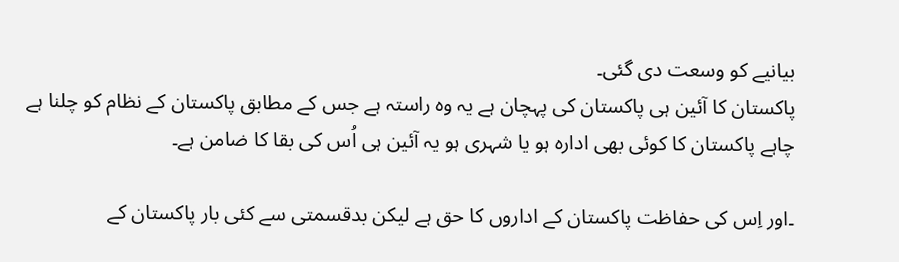بیانیے کو وسعت دی گئی۔
پاکستان کا آئین ہی پاکستان کی پہچان ہے یہ وہ راستہ ہے جس کے مطابق پاکستان کے نظام کو چلنا ہے چاہے پاکستان کا کوئی بھی ادارہ ہو یا شہری ہو یہ آئین ہی اُس کی بقا کا ضامن ہے۔

۔اور اِس کی حفاظت پاکستان کے اداروں کا حق ہے لیکن بدقسمتی سے کئی بار پاکستان کے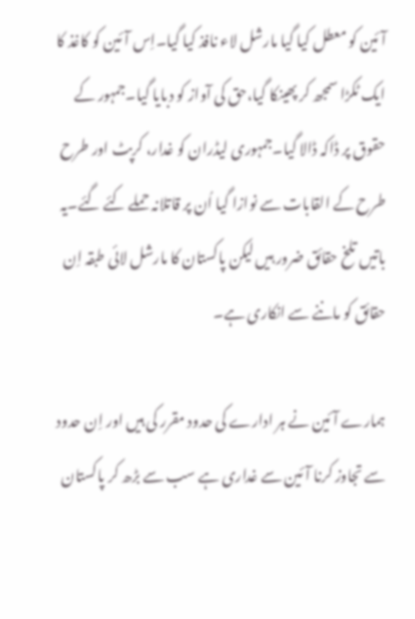آئین کو معطل کیا گیا مارشل لاء نافذ کیا گیا۔اِس آئین کو کاغذ کا ایک ٹکڑا سمجھ کر پھینکا گیا،حق کی آواز کو دبایا گیا۔جمہور کے حقوق پر ڈاکہ ڈالا گیا۔جمہوری لیڈران کو غدار، کرپٹ اور طرح طرح کے القابات سے نوازا گیا اُن پر قاتلانہ حملے کئے گئے۔یہ باتیں تلخ حقائق ضرور ہیں لیکن پاکستان کا مارشل لائی طبقہ اِن حقائق کو ماننے سے انکاری ہے۔

ہمارے آئین نے ہر ادارے کی حدود مقرر کی ہیں اور اِن حدود سے تجاوز کرنا آئین سے غداری ہے سب سے بڑھ کر پاکستان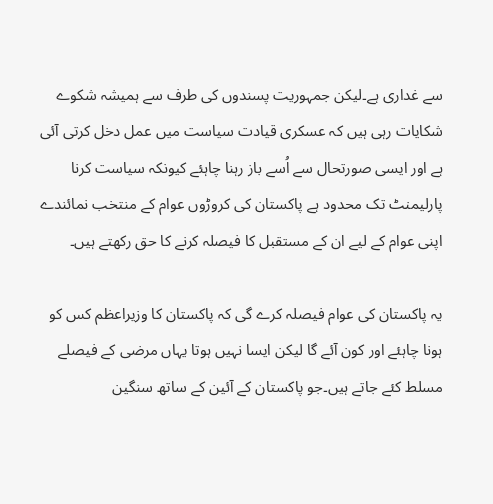سے غداری ہے۔لیکن جمہوریت پسندوں کی طرف سے ہمیشہ شکوے شکایات رہی ہیں کہ عسکری قیادت سیاست میں عمل دخل کرتی آئی ہے اور ایسی صورتحال سے اُسے باز رہنا چاہئے کیونکہ سیاست کرنا پارلیمنٹ تک محدود ہے پاکستان کی کروڑوں عوام کے منتخب نمائندے اپنی عوام کے لیے ان کے مستقبل کا فیصلہ کرنے کا حق رکھتے ہیں۔

یہ پاکستان کی عوام فیصلہ کرے گی کہ پاکستان کا وزیراعظم کس کو ہونا چاہئے اور کون آئے گا لیکن ایسا نہیں ہوتا یہاں مرضی کے فیصلے مسلط کئے جاتے ہیں۔جو پاکستان کے آئین کے ساتھ سنگین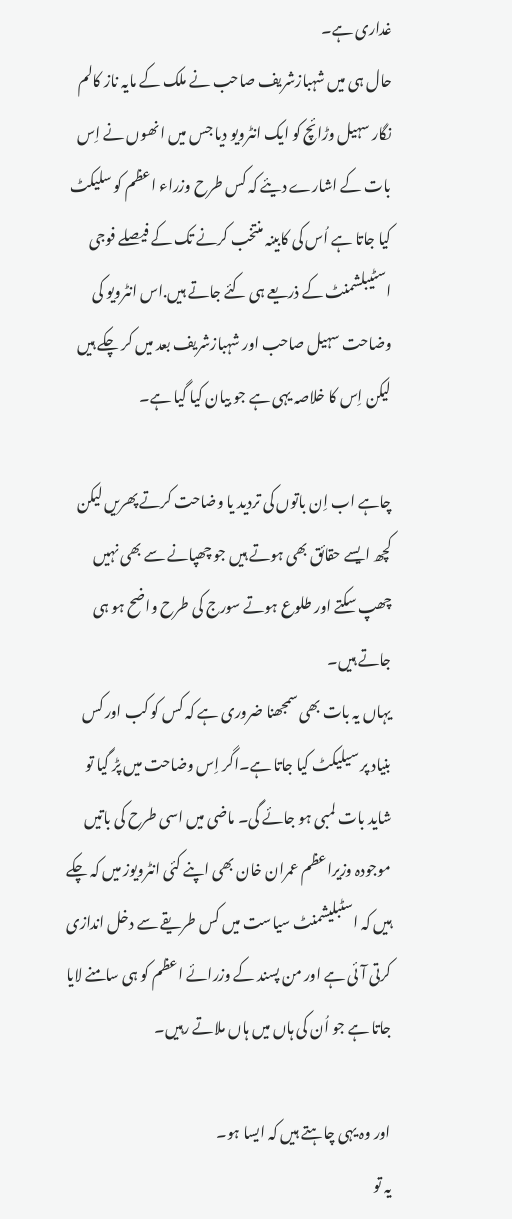غداری ہے۔
حال ہی میں شہبازشریف صاحب نے ملک کے مایہ ناز کالم نگار سہیل وڑائچ کو ایک انٹرویو دیا جس میں انھوں نے اِس بات کے اشارے دیئے کہ کس طرح وزراء اعظم کو سلیکٹ کیا جاتا ہے اُس کی کابینہ منتخب کرنے تک کے فیصلے فوجی اسٹیبلشمنٹ کے ذریعے ہی کئے جاتے ہیں.اس انٹرویو کی وضاحت سہیل صاحب اور شہبازشریف بعد میں کر چکے ہیں لیکن اِس کا خلاصہ یہی ہے جو بیان کیا گیا ہے۔

چاہے اب اِن باتوں کی تردید یا وضاحت کرتے پھریں لیکن کچھ ایسے حقائق بھی ہوتے ہیں جو چھپانے سے بھی نہیں چھپ سکتے اور طلوع ہوتے سورج کی طرح واضح ہو ہی جاتے ہیں۔
یہاں یہ بات بھی سمجھنا ضروری ہے کہ کس کو کب اور کس بنیاد پر سیلیکٹ کیا جاتا ہے۔اگر اِس وضاحت میں پڑ گیا تو شاید بات لمبی ہو جائے گی۔ ماضی میں اسی طرح کی باتیں موجودہ وزیراعظم عمران خان بھی اپنے کئی انٹرویوز میں کہ چکے ہیں کہ اسٹبلیشمنٹ سیاست میں کس طریقے سے دخل اندازی کرتی آئی ہے اور من پسند کے وزرائے اعظم کو ہی سامنے لایا جاتا ہے جو اُن کی ہاں میں ہاں ملاتے رہیں۔

اور وہ یہی چاہتے ہیں کہ ایسا ہو۔
یہ تو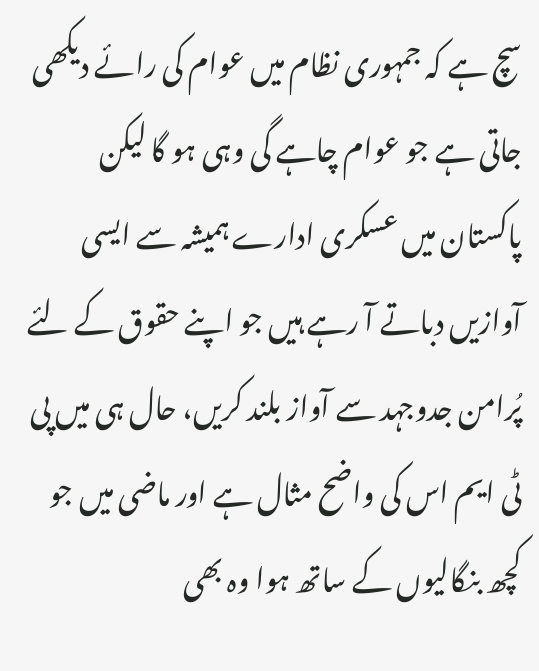سچ ہے کہ جمہوری نظام میں عوام کی رائے دیکھی جاتی ہے جو عوام چاہے گی وہی ہو گا لیکن پاکستان میں عسکری ادارے ہمیشہ سے ایسی آوازیں دباتے آ رہے ہیں جو اپنے حقوق کے لئے پُرامن جدوجہد سے آواز بلند کریں، حال ہی میں پی ٹی ایم اس کی واضح مثال ہے اور ماضی میں جو کچھ بنگالیوں کے ساتھ ہوا وہ بھی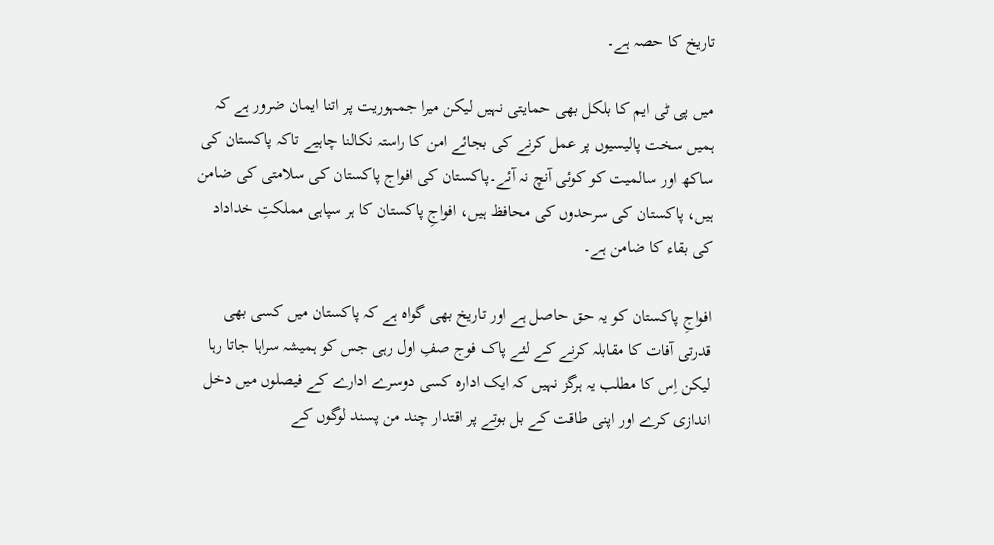تاریخ کا حصہ ہے۔

میں پی ٹی ایم کا بلکل بھی حمایتی نہیں لیکن میرا جمہوریت پر اتنا ایمان ضرور ہے کہ ہمیں سخت پالیسیوں پر عمل کرنے کی بجائے امن کا راستہ نکالنا چاہیے تاکہ پاکستان کی ساکھ اور سالمیت کو کوئی آنچ نہ آئے۔پاکستان کی افواج پاکستان کی سلامتی کی ضامن ہیں، پاکستان کی سرحدوں کی محافظ ہیں، افواجِ پاکستان کا ہر سپاہی مملکتِ خداداد کی بقاء کا ضامن ہے۔

افواجِ پاکستان کو یہ حق حاصل ہے اور تاریخ بھی گواہ ہے کہ پاکستان میں کسی بھی قدرتی آفات کا مقابلہ کرنے کے لئے پاک فوج صفِ اول رہی جس کو ہمیشہ سراہا جاتا رہا لیکن اِس کا مطلب یہ ہرگز نہیں کہ ایک ادارہ کسی دوسرے ادارے کے فیصلوں میں دخل اندازی کرے اور اپنی طاقت کے بل بوتے پر اقتدار چند من پسند لوگوں کے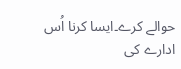حوالے کرے۔ایسا کرنا اُس ادارے کی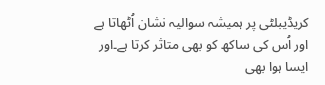کریڈیبلٹی پر ہمیشہ سوالیہ نشان اُٹھاتا ہے اور اُس کی ساکھ کو بھی متاثر کرتا ہے۔اور ایسا ہوا بھی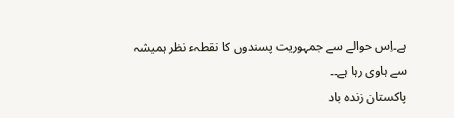ہے۔اِس حوالے سے جمہوریت پسندوں کا نقطہء نظر ہمیشہ سے ہاوی رہا ہے۔۔
پاکستان زندہ باد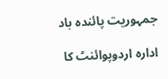جمہوریت پائندہ باد

ادارہ اردوپوائنٹ کا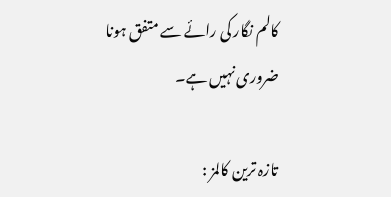کالم نگار کی رائے سے متفق ہونا ضروری نہیں ہے۔

تازہ ترین کالمز :